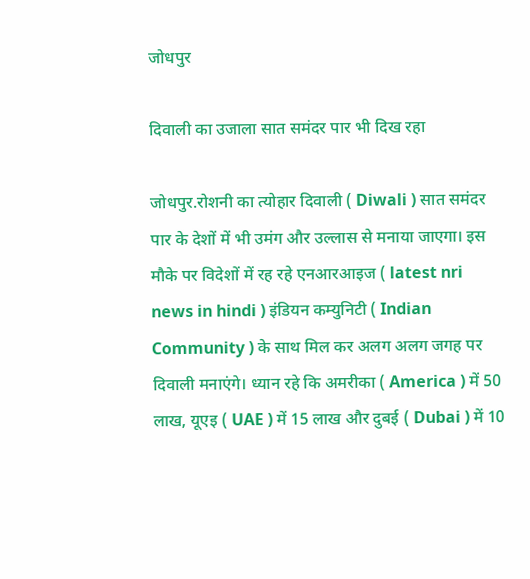जोधपुर

दिवाली का उजाला सात समंदर पार भी दिख रहा

जोधपुर.रोशनी का त्योहार दिवाली ( Diwali ) सात समंदर पार के देशों में भी उमंग और उल्लास से मनाया जाएगा। इस मौके पर विदेशों में रह रहे एनआरआइज ( latest nri news in hindi ) इंडियन कम्युनिटी ( Indian Community ) के साथ मिल कर अलग अलग जगह पर दिवाली मनाएंगे। ध्यान रहे कि अमरीका ( America ) में 50 लाख, यूएइ ( UAE ) में 15 लाख और दुबई ( Dubai ) में 10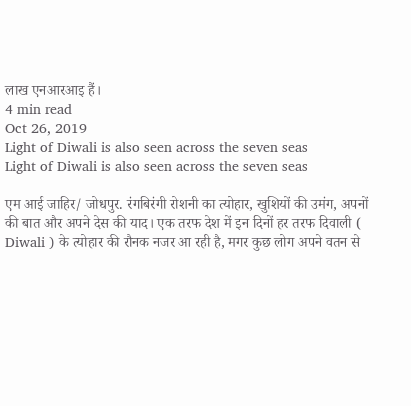लाख एनआरआइ हैं।
4 min read
Oct 26, 2019
Light of Diwali is also seen across the seven seas
Light of Diwali is also seen across the seven seas

एम आई जाहिर/ जोधपुर. रंगबिरंगी रोशनी का त्योहार, खुशियों की उमंग, अपनों की बात और अपने देस की याद। एक तरफ देश में इन दिनों हर तरफ दिवाली ( Diwali ) के त्योहार की रौनक नजर आ रही है, मगर कुछ लोग अपने वतन से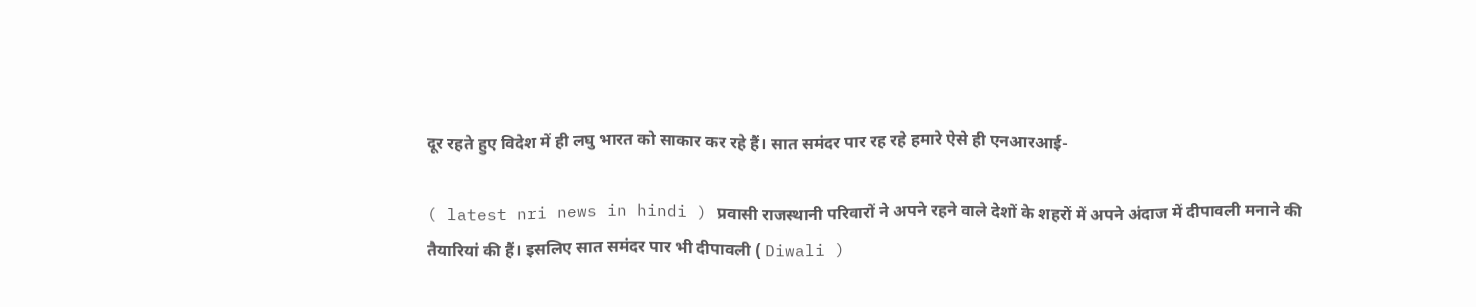दूर रहते हुए विदेश में ही लघु भारत को साकार कर रहे हैं। सात समंदर पार रह रहे हमारे ऐसे ही एनआरआई-

( latest nri news in hindi ) प्रवासी राजस्थानी परिवारों ने अपने रहने वाले देशों के शहरों में अपने अंदाज में दीपावली मनाने की तैयारियां की हैं। इसलिए सात समंदर पार भी दीपावली ( Diwali )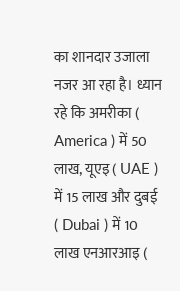का शानदार उजाला नजर आ रहा है। ध्यान रहे कि अमरीका ( America ) में 50 लाख, यूएइ ( UAE ) में 15 लाख और दुबई ( Dubai ) में 10 लाख एनआरआइ (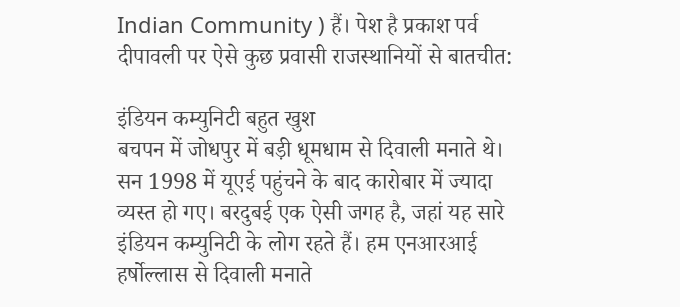Indian Community ) हैं। पेश है प्रकाश पर्व दीपावली पर ऐसे कुछ प्रवासी राजस्थानियों से बातचीत:

इंडियन कम्युनिटी बहुत खुश
बचपन में जोधपुर में बड़ी धूमधाम से दिवाली मनाते थे। सन 1998 में यूएई पहुंचने के बाद कारोबार में ज्यादा व्यस्त हो गए। बरदुबई एक ऐसी जगह है, जहां यह सारे इंडियन कम्युनिटी के लोग रहते हैं। हम एनआरआई हर्षोल्लास से दिवाली मनाते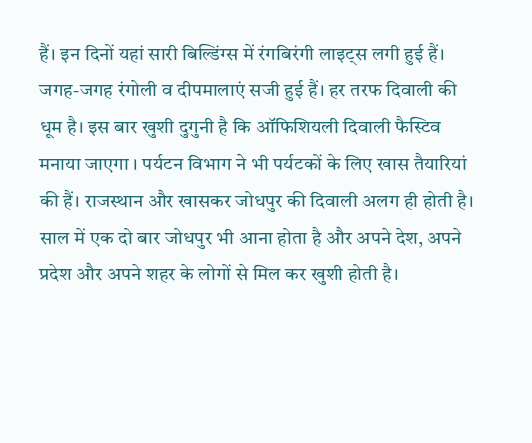हैं। इन दिनों यहां सारी बिल्डिंग्स में रंगबिरंगी लाइट्स लगी हुई हैं। जगह-जगह रंगोली व दीपमालाएं सजी हुई हैं। हर तरफ दिवाली की धूम है। इस बार खुशी दुगुनी है कि ऑफिशियली दिवाली फैस्टिव मनाया जाएगा । पर्यटन विभाग ने भी पर्यटकों के लिए खास तैयारियां की हैं। राजस्थान और खासकर जोधपुर की दिवाली अलग ही होती है। साल में एक दो बार जोधपुर भी आना होता है और अपने देश, अपने प्रदेश और अपने शहर के लोगों से मिल कर खुशी होती है।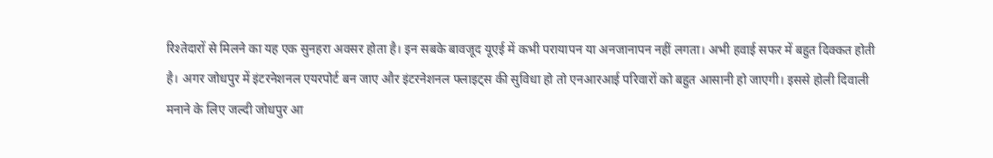रिश्तेदारों से मिलने का यह एक सुनहरा अवसर होता है। इन सबके बावजूद यूएई में कभी परायापन या अनजानापन नहीं लगता। अभी हवाई सफर में बहुत दिक्कत होती है। अगर जोधपुर में इंटरनेशनल एयरपोर्ट बन जाए और इंटरनेशनल फ्लाइट्स की सुविधा हो तो एनआरआई परिवारों को बहुत आसानी हो जाएगी। इससे होली दिवाली मनाने के लिए जल्दी जोधपुर आ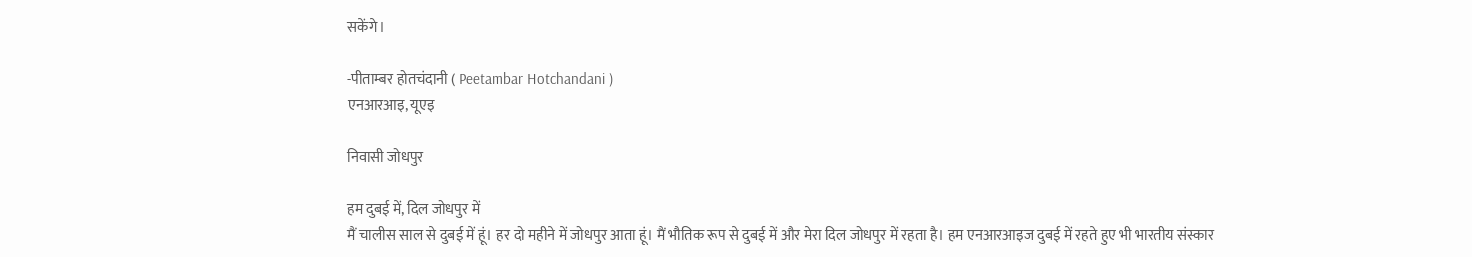सकेंगे।

-पीताम्बर होतचंदानी ( Peetambar Hotchandani )
एनआरआइ, यूएइ

निवासी जोधपुर

हम दुबई में, दिल जोधपुर में
मैं चालीस साल से दुबई में हूं। हर दो महीने में जोधपुर आता हूं। मैं भौतिक रूप से दुबई में और मेरा दिल जोधपुर में रहता है। हम एनआरआइज दुबई में रहते हुए भी भारतीय संस्कार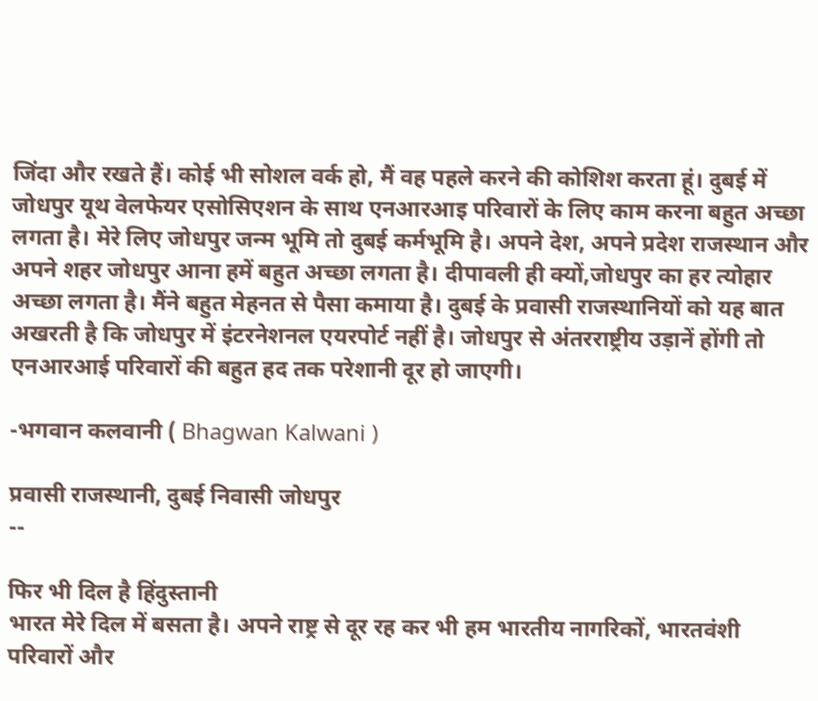जिंदा और रखते हैं। कोई भी सोशल वर्क हो, मैं वह पहले करने की कोशिश करता हूं। दुबई में जोधपुर यूथ वेलफेयर एसोसिएशन के साथ एनआरआइ परिवारों के लिए काम करना बहुत अच्छा लगता है। मेरे लिए जोधपुर जन्म भूमि तो दुबई कर्मभूमि है। अपने देश, अपने प्रदेश राजस्थान और अपने शहर जोधपुर आना हमें बहुत अच्छा लगता है। दीपावली ही क्यों,जोधपुर का हर त्योहार अच्छा लगता है। मैंने बहुत मेहनत से पैसा कमाया है। दुबई के प्रवासी राजस्थानियों को यह बात अखरती है कि जोधपुर में इंटरनेशनल एयरपोर्ट नहीं है। जोधपुर से अंतरराष्ट्रीय उड़ानें होंगी तो एनआरआई परिवारों की बहुत हद तक परेशानी दूर हो जाएगी।

-भगवान कलवानी ( Bhagwan Kalwani )

प्रवासी राजस्थानी, दुबई निवासी जोधपुर
--

फिर भी दिल है हिंदुस्तानी
भारत मेरे दिल में बसता है। अपने राष्ट्र से दूर रह कर भी हम भारतीय नागरिकों, भारतवंशी परिवारों और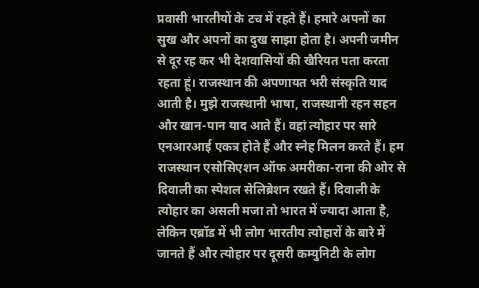प्रवासी भारतीयों के टच में रहते हैं। हमारे अपनों का सुख और अपनों का दुख साझा होता है। अपनी जमीन से दूर रह कर भी देशवासियों की खैरियत पता करता रहता हूं। राजस्थान की अपणायत भरी संस्कृति याद आती है। मुझे राजस्थानी भाषा, राजस्थानी रहन सहन और खान-पान याद आते हैं। वहां त्योहार पर सारे एनआरआई एकत्र होते हैं और स्नेह मिलन करते हैं। हम राजस्थान एसोसिएशन ऑफ अमरीका-राना की ओर से दिवाली का स्पेशल सेलिब्रेशन रखते हैं। दिवाली के त्योहार का असली मजा तो भारत में ज्यादा आता है, लेकिन एब्रॉड में भी लोग भारतीय त्योहारों के बारे में जानते हैं और त्योहार पर दूसरी कम्युनिटी के लोग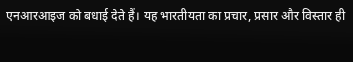एनआरआइज को बधाई देते हैं। यह भारतीयता का प्रचार, प्रसार और विस्तार ही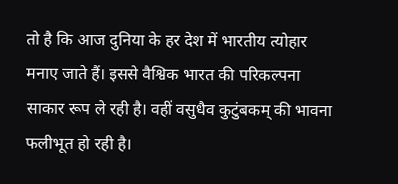तो है कि आज दुनिया के हर देश में भारतीय त्योहार मनाए जाते हैं। इससे वैश्विक भारत की परिकल्पना साकार रूप ले रही है। वहीं वसुधैव कुटुंबकम् की भावना फलीभूत हो रही है।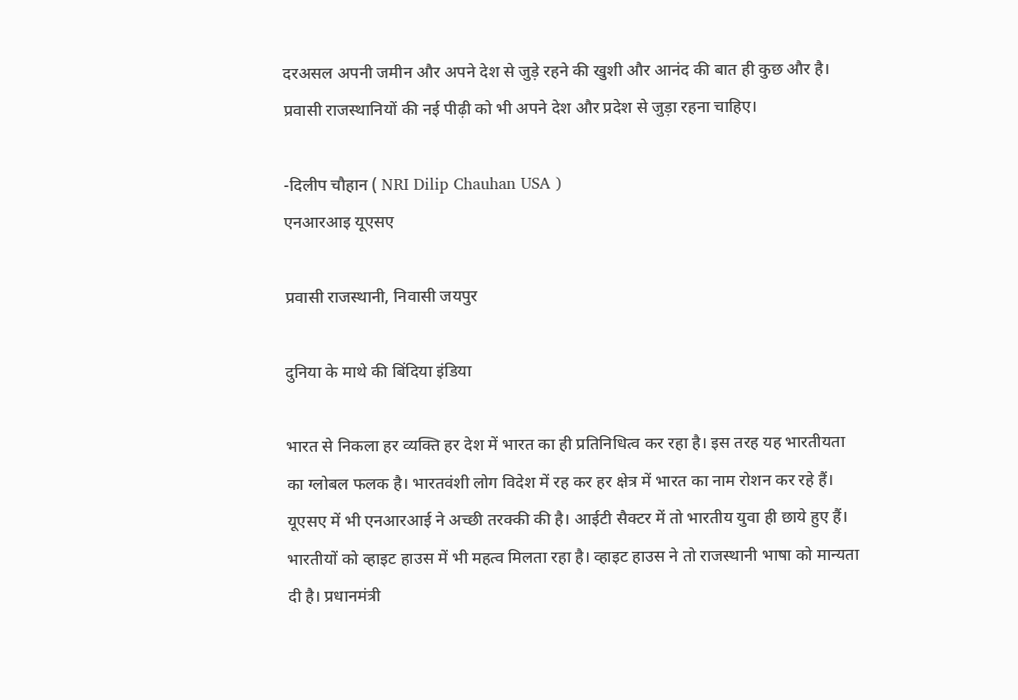दरअसल अपनी जमीन और अपने देश से जुड़े रहने की खुशी और आनंद की बात ही कुछ और है। प्रवासी राजस्थानियों की नई पीढ़ी को भी अपने देश और प्रदेश से जुड़ा रहना चाहिए।

-दिलीप चौहान ( NRI Dilip Chauhan USA )
एनआरआइ यूएसए

प्रवासी राजस्थानी, निवासी जयपुर

दुनिया के माथे की बिंदिया इंडिया

भारत से निकला हर व्यक्ति हर देश में भारत का ही प्रतिनिधित्व कर रहा है। इस तरह यह भारतीयता का ग्लोबल फलक है। भारतवंशी लोग विदेश में रह कर हर क्षेत्र में भारत का नाम रोशन कर रहे हैं। यूएसए में भी एनआरआई ने अच्छी तरक्की की है। आईटी सैक्टर में तो भारतीय युवा ही छाये हुए हैं। भारतीयों को व्हाइट हाउस में भी महत्व मिलता रहा है। व्हाइट हाउस ने तो राजस्थानी भाषा को मान्यता दी है। प्रधानमंत्री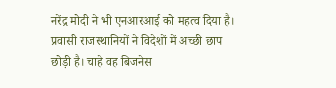नरेंद्र मोदी ने भी एनआरआई को महत्व दिया है। प्रवासी राजस्थानियों ने विदेशों में अच्छी छाप छोड़ी है। चाहे वह बिजनेस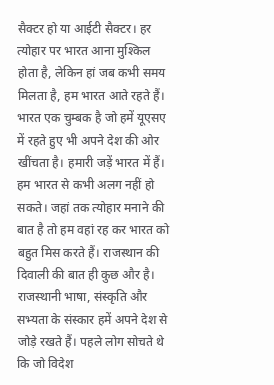सैक्टर हो या आईटी सैक्टर। हर त्योहार पर भारत आना मुश्किल होता है, लेकिन हां जब कभी समय मिलता है, हम भारत आते रहते हैं। भारत एक चुम्बक है जो हमें यूएसए में रहते हुए भी अपने देश की ओर खींचता है। हमारी जड़ें भारत में हैं। हम भारत से कभी अलग नहीं हो सकते। जहां तक त्योहार मनाने की बात है तो हम वहां रह कर भारत को बहुत मिस करते हैं। राजस्थान की दिवाली की बात ही कुछ और है। राजस्थानी भाषा, संस्कृति और सभ्यता के संस्कार हमें अपने देश से जोड़े रखते हैं। पहले लोग सोचते थे कि जो विदेश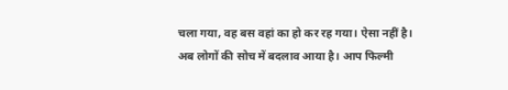चला गया, वह बस वहां का हो कर रह गया। ऐसा नहीं है। अब लोगों की सोच में बदलाव आया है। आप फिल्मी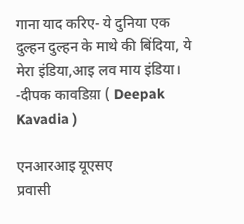गाना याद करिए- ये दुनिया एक दुल्हन दुल्हन के माथे की बिंदिया, ये मेरा इंडिया,आइ लव माय इंडिया।
-दीपक कावडिय़ा ( Deepak Kavadia )

एनआरआइ यूएसए
प्रवासी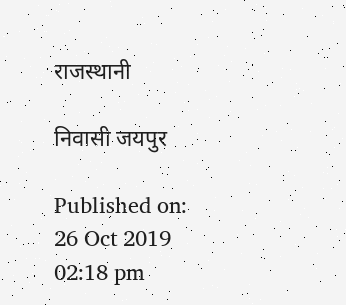राजस्थानी

निवासी जयपुर

Published on:
26 Oct 2019 02:18 pm